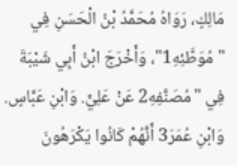مَالِكٍ، رَوَاهُ مُحَمَّدُ بْنُ الْحَسَنِ فِي "مُوَطَّئِهِ1"، وَأَخْرَجَ ابْنُ أَبِي شَيْبَةَ فِي "مُصَنَّفِهِ2 عَنْ عَلِيٍّ. وَابْنِ عَبَّاسٍ. وَابْنِ عُمَرَ3 أَنَّهُمْ كَانُوا يَكْرَهُونَ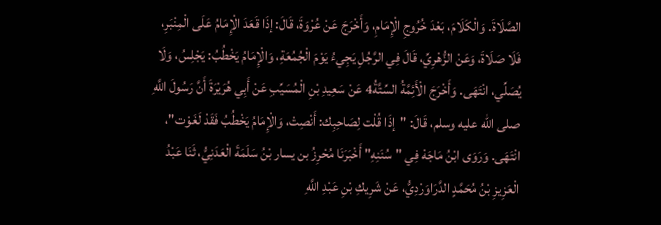الصَّلَاةَ. وَالْكَلَامَ، بَعْدَ خُرُوجِ الْإِمَامِ، وَأَخْرَجَ عَنْ عُرْوَةَ، قَالَ: إذَا قَعَدَ الْإِمَامُ عَلَى الْمِنْبَرِ، فَلَا صَلَاةَ، وَعَنْ الزُّهْرِيِّ، قَالَ فِي الرَّجُلِ يَجِيءُ يَوْمَ الْجُمُعَةِ، وَالْإِمَامُ يَخْطُبُ: يَجْلِسُ، وَلَا يُصَلِّي، انْتَهَى. وَأَخْرَجَ الْأَئِمَّةُ السِّتَّةُ4 عَنْ سَعِيدِ بْنِ الْمُسَيِّبِ عَنْ أَبِي هُرَيْرَةَ أَنَّ رَسُولَ اللَّهِ صلى الله عليه وسلم، قَالَ: "إذَا قُلْت لِصَاحِبِك: أَنْصِتْ، وَالْإِمَامُ يَخْطُبُ فَقَدْ لَغَوْت"، انْتَهَى. وَرَوَى ابْنُ مَاجَهْ فِي "سُنَنِهِ" أَخْبَرَنَا مُحْرِزُ بن يسار بْنُ سَلَمَةَ الْعَدَنِيُّ، ثَنَا عَبْدُ الْعَزِيزِ بْنُ مُحَمَّدٍ الدَّرَاوَرْدِيُّ، عَنْ شَرِيكِ بْنِ عَبْدِ اللَّهِ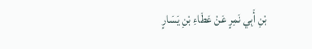بْنِ أَبِي نَمِرٍ عَنْ عَطَاءِ بْنِ يَسَارٍ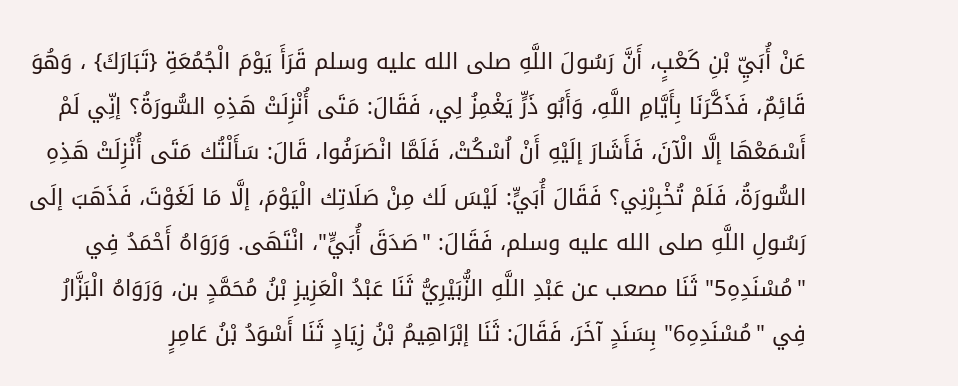عَنْ أُبَيِّ بْنِ كَعْبٍ، أَنَّ رَسُولَ اللَّهِ صلى الله عليه وسلم قَرَأَ يَوْمَ الْجُمُعَةِ {تَبَارَكَ} ، وَهُوَ قَائِمٌ، فَذَكَّرَنَا بِأَيَّامِ اللَّهِ، وَأَبُو ذَرٍّ يَغْمِزُ لِي، فَقَالَ: مَتَى أُنْزِلَتْ هَذِهِ السُّورَةُ؟ إنِّي لَمْ أَسْمَعْهَا إلَّا الْآنَ، فَأَشَارَ إلَيْهِ أَنْ اُسْكُتْ، فَلَمَّا انْصَرَفُوا، قَالَ: سَأَلْتُك مَتَى أُنْزِلَتْ هَذِهِ السُّورَةُ، فَلَمْ تُخْبِرْنِي؟ فَقَالَ أُبَيٍّ: لَيْسَ لَك مِنْ صَلَاتِك الْيَوْمَ، إلَّا مَا لَغَوْتَ، فَذَهَبَ إلَى رَسُولِ اللَّهِ صلى الله عليه وسلم، فَقَالَ: "صَدَقَ أُبَيٍّ"، انْتَهَى. وَرَوَاهُ أَحْمَدُ فِي "مُسْنَدِهِ5" ثَنَا مصعب عن عَبْدِ اللَّهِ الزُّبَيْرِيُّ ثَنَا عَبْدُ الْعَزِيزِ بْنُ مُحَمَّدٍ بن، وَرَوَاهُ الْبَزَّارُ فِي "مُسْنَدِهِ6" بِسَنَدٍ آخَرَ، فَقَالَ: ثَنَا إبْرَاهِيمُ بْنُ زِيَادٍ ثَنَا أَسْوَدُ بْنُ عَامِرٍ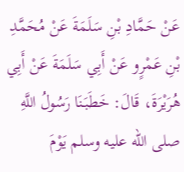عَنْ حَمَّادِ بْنِ سَلَمَةَ عَنْ مُحَمَّدِ بْنِ عَمْرٍو عَنْ أَبِي سَلَمَةَ عَنْ أَبِي هُرَيْرَةَ، قَالَ: خَطَبَنَا رَسُولُ اللَّهِ صلى الله عليه وسلم يَوْمَ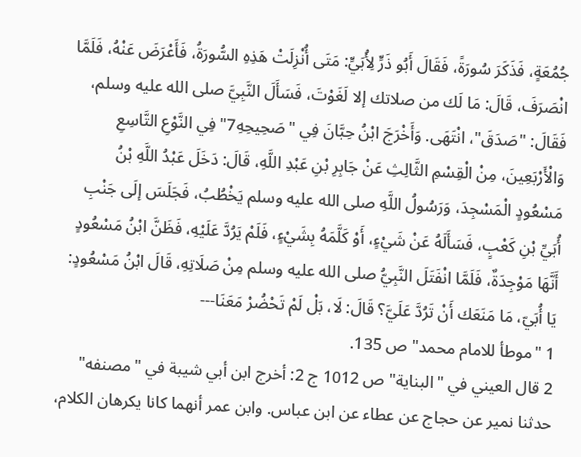جُمُعَةٍ، فَذَكَرَ سُورَةً، فَقَالَ أَبُو ذَرٍّ لِأُبَيٍّ: مَتَى أُنْزِلَتْ هَذِهِ السُّورَةُ، فَأَعْرَضَ عَنْهُ، فَلَمَّا انْصَرَفَ، قَالَ: مَا لَك من صلاتك إلا لَغَوْتَ، فَسَأَلَ النَّبِيَّ صلى الله عليه وسلم، فَقَالَ: "صَدَقَ"، انْتَهَى. وَأَخْرَجَ ابْنُ حِبَّانَ فِي "صَحِيحِهِ7" فِي النَّوْعِ التَّاسِعِ وَالْأَرْبَعِينَ، مِنْ الْقِسْمِ الثَّالِثِ عَنْ جَابِرِ بْنِ عَبْدِ اللَّهِ، قَالَ: دَخَلَ عَبْدُ اللَّهِ بْنُ مَسْعُودٍ الْمَسْجِدَ، وَرَسُولُ اللَّهِ صلى الله عليه وسلم يَخْطُبُ، فَجَلَسَ إلَى جَنْبِ أُبَيِّ بْنِ كَعْبٍ، فَسَأَلَهُ عَنْ شَيْءٍ، أَوْ كَلَّمَهُ بِشَيْءٍ، فَلَمْ يَرُدَّ عَلَيْهِ، فَظَنَّ ابْنُ مَسْعُودٍ أَنَّهَا مَوْجِدَةٌ، فَلَمَّا انْفَتَلَ النَّبِيُّ صلى الله عليه وسلم مِنْ صَلَاتِهِ، قَالَ ابْنُ مَسْعُودٍ: يَا أُبَيّ، مَا مَنَعَك أَنْ تَرُدَّ عَلَيَّ؟ قَالَ: لَا، بَلْ لَمْ تَحْضُرْ مَعَنَا---
1 "موطأ للامام محمد" ص 135.
2 قال العيني في "البناية" ص 1012 ج 2: أخرج ابن أبي شيبة في "مصنفه" حدثنا نمير عن حجاج عن عطاء عن ابن عباس. وابن عمر أنهما كانا يكرهان الكلام،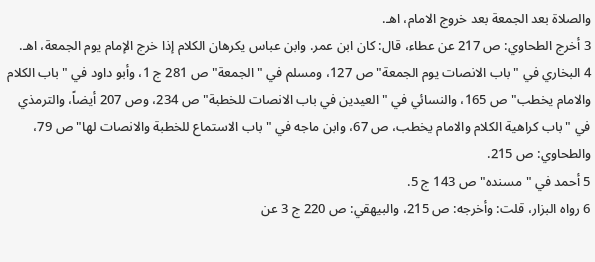والصلاة بعد الجمعة بعد خروج الامام، اهـ.
3 أخرج الطحاوي: ص 217 عن عطاء، قال: كان ابن عمر. وابن عباس يكرهان الكلام إذا خرج الإمام يوم الجمعة، اهـ.
4 البخاري في "باب الانصات يوم الجمعة" ص 127، ومسلم في "الجمعة" ص 281 ج 1، وأبو داود في "باب الكلام والامام يخطب" ص 165، والنسائي في "العيدين في باب الانصات للخطبة" ص 234، وص 207 أيضاً، والترمذي في "باب كراهية الكلام والامام يخطب، ص 67، وابن ماجه في "باب الاستماع للخطبة والانصات لها" ص 79، والطحاوي: ص 215.
5 أحمد في "مسنده" ص 143 ج 5.
6 رواه البزار، قلت: وأخرجه: ص 215، والبيهقي: ص 220 ج 3 عن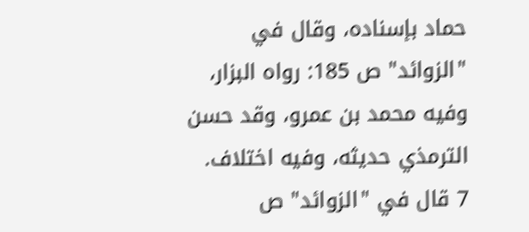حماد بإسناده، وقال في "الزوائد" ص 185: رواه البزار، وفيه محمد بن عمرو، وقد حسن الترمذي حديثه، وفيه اختلاف.
7 قال في "الزوائد" ص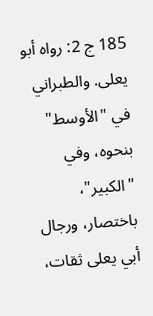185 ج 2: رواه أبو يعلى. والطبراني في "الأوسط" بنحوه، وفي "الكبير"، باختصار، ورجال أبي يعلى ثقات،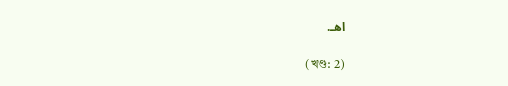اهـ.

(খণ্ড: 2)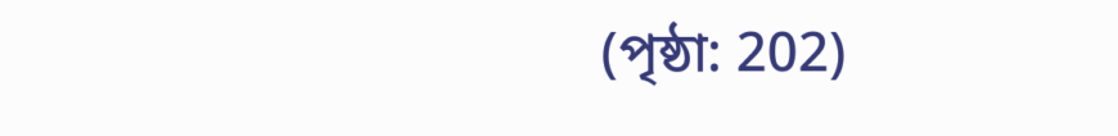(পৃষ্ঠা: 202)